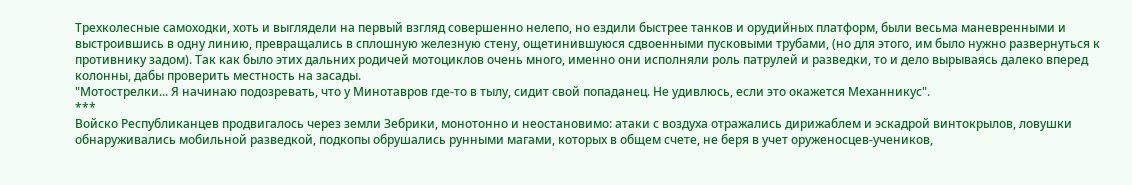Трехколесные самоходки, хоть и выглядели на первый взгляд совершенно нелепо, но ездили быстрее танков и орудийных платформ, были весьма маневренными и выстроившись в одну линию, превращались в сплошную железную стену, ощетинившуюся сдвоенными пусковыми трубами, (но для этого, им было нужно развернуться к противнику задом). Так как было этих дальних родичей мотоциклов очень много, именно они исполняли роль патрулей и разведки, то и дело вырываясь далеко вперед колонны, дабы проверить местность на засады.
"Мотострелки... Я начинаю подозревать, что у Минотавров где-то в тылу, сидит свой попаданец. Не удивлюсь, если это окажется Механникус".
***
Войско Республиканцев продвигалось через земли Зебрики, монотонно и неостановимо: атаки с воздуха отражались дирижаблем и эскадрой винтокрылов, ловушки обнаруживались мобильной разведкой, подкопы обрушались рунными магами, которых в общем счете, не беря в учет оруженосцев-учеников,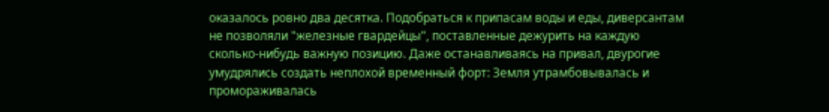оказалось ровно два десятка. Подобраться к припасам воды и еды, диверсантам не позволяли "железные гвардейцы", поставленные дежурить на каждую сколько-нибудь важную позицию. Даже останавливаясь на привал, двурогие умудрялись создать неплохой временный форт: Земля утрамбовывалась и промораживалась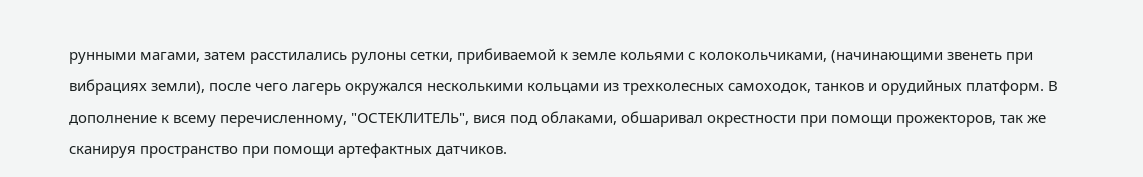рунными магами, затем расстилались рулоны сетки, прибиваемой к земле кольями с колокольчиками, (начинающими звенеть при вибрациях земли), после чего лагерь окружался несколькими кольцами из трехколесных самоходок, танков и орудийных платформ. В дополнение к всему перечисленному, "ОСТЕКЛИТЕЛЬ", вися под облаками, обшаривал окрестности при помощи прожекторов, так же сканируя пространство при помощи артефактных датчиков.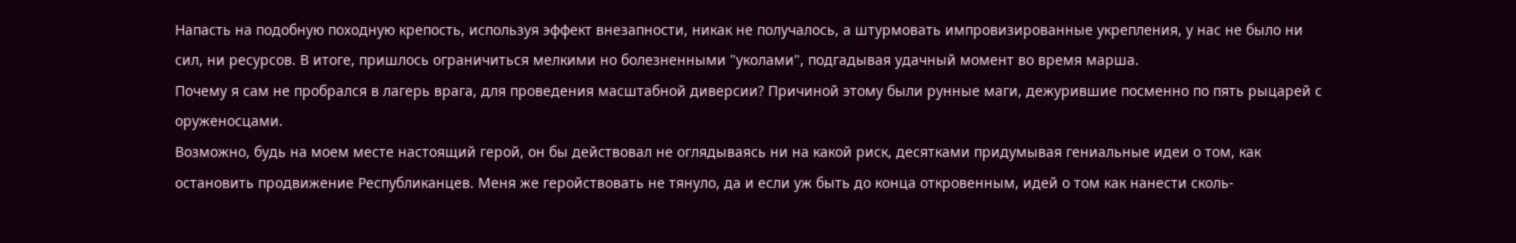Напасть на подобную походную крепость, используя эффект внезапности, никак не получалось, а штурмовать импровизированные укрепления, у нас не было ни сил, ни ресурсов. В итоге, пришлось ограничиться мелкими но болезненными "уколами", подгадывая удачный момент во время марша.
Почему я сам не пробрался в лагерь врага, для проведения масштабной диверсии? Причиной этому были рунные маги, дежурившие посменно по пять рыцарей с оруженосцами.
Возможно, будь на моем месте настоящий герой, он бы действовал не оглядываясь ни на какой риск, десятками придумывая гениальные идеи о том, как остановить продвижение Республиканцев. Меня же геройствовать не тянуло, да и если уж быть до конца откровенным, идей о том как нанести сколь-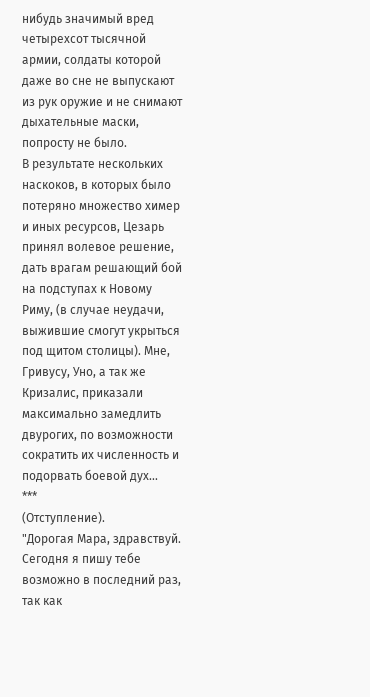нибудь значимый вред четырехсот тысячной армии, солдаты которой даже во сне не выпускают из рук оружие и не снимают дыхательные маски, попросту не было.
В результате нескольких наскоков, в которых было потеряно множество химер и иных ресурсов, Цезарь принял волевое решение, дать врагам решающий бой на подступах к Новому Риму, (в случае неудачи, выжившие смогут укрыться под щитом столицы). Мне, Гривусу, Уно, а так же Кризалис, приказали максимально замедлить двурогих, по возможности сократить их численность и подорвать боевой дух...
***
(Отступление).
"Дорогая Мара, здравствуй. Сегодня я пишу тебе возможно в последний раз, так как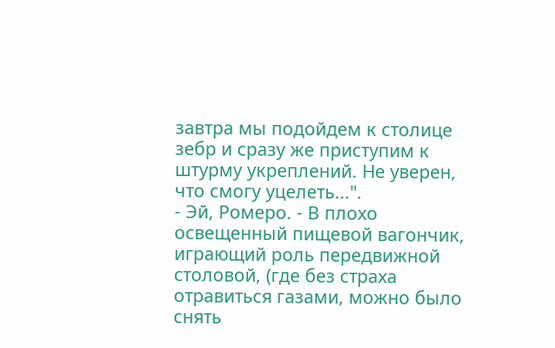завтра мы подойдем к столице зебр и сразу же приступим к штурму укреплений. Не уверен, что смогу уцелеть...".
- Эй, Ромеро. - В плохо освещенный пищевой вагончик, играющий роль передвижной столовой, (где без страха отравиться газами, можно было снять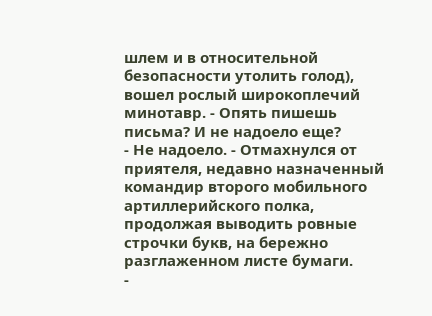шлем и в относительной безопасности утолить голод), вошел рослый широкоплечий минотавр. - Опять пишешь письма? И не надоело еще?
- Не надоело. - Отмахнулся от приятеля, недавно назначенный командир второго мобильного артиллерийского полка, продолжая выводить ровные строчки букв, на бережно разглаженном листе бумаги.
-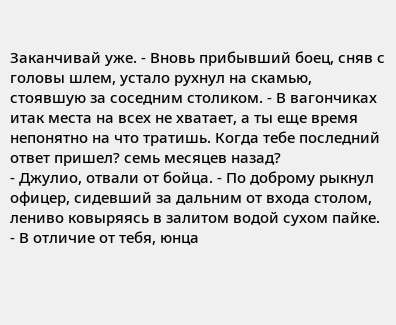Заканчивай уже. - Вновь прибывший боец, сняв с головы шлем, устало рухнул на скамью, стоявшую за соседним столиком. - В вагончиках итак места на всех не хватает, а ты еще время непонятно на что тратишь. Когда тебе последний ответ пришел? семь месяцев назад?
- Джулио, отвали от бойца. - По доброму рыкнул офицер, сидевший за дальним от входа столом, лениво ковыряясь в залитом водой сухом пайке. - В отличие от тебя, юнца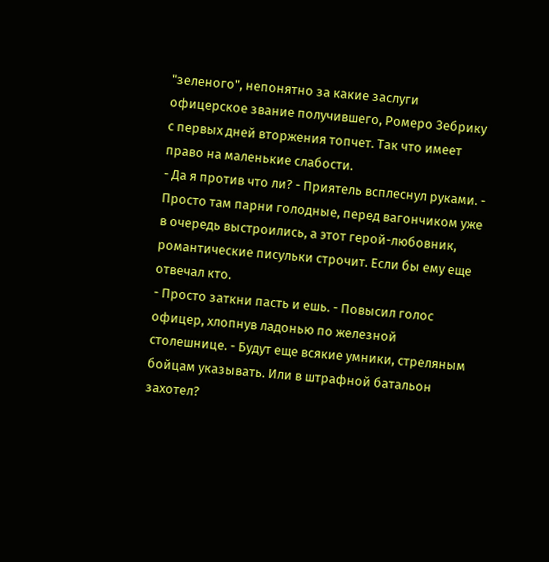"зеленого", непонятно за какие заслуги офицерское звание получившего, Ромеро Зебрику с первых дней вторжения топчет. Так что имеет право на маленькие слабости.
- Да я против что ли? - Приятель всплеснул руками. - Просто там парни голодные, перед вагончиком уже в очередь выстроились, а этот герой-любовник, романтические писульки строчит. Если бы ему еще отвечал кто.
- Просто заткни пасть и ешь. - Повысил голос офицер, хлопнув ладонью по железной столешнице. - Будут еще всякие умники, стреляным бойцам указывать. Или в штрафной батальон захотел?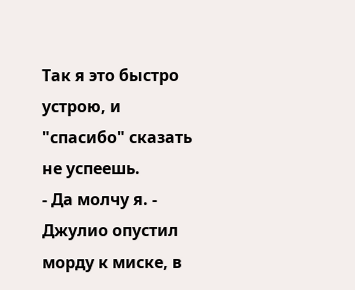Так я это быстро устрою, и "спасибо" сказать не успеешь.
- Да молчу я. - Джулио опустил морду к миске, в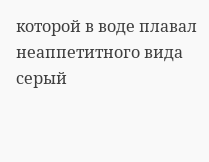которой в воде плавал неаппетитного вида серый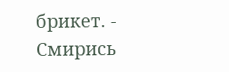брикет. - Смирись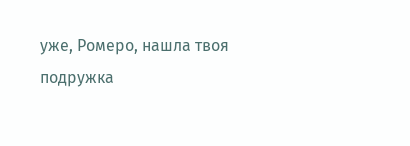уже, Ромеро, нашла твоя подружка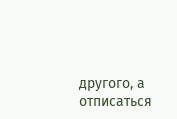другого, а отписаться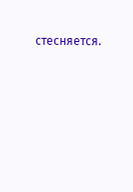стесняется.